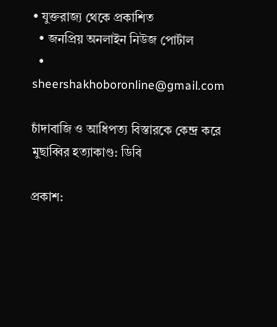• যুক্তরাজ্য থেকে প্রকাশিত
  • জনপ্রিয় অনলাইন নিউজ পোর্টাল
  • sheershakhoboronline@gmail.com

চাঁদাবাজি ও আধিপত্য বিস্তারকে কেন্দ্র করে মুছাব্বির হত্যাকাণ্ড: ডিবি

প্রকাশ: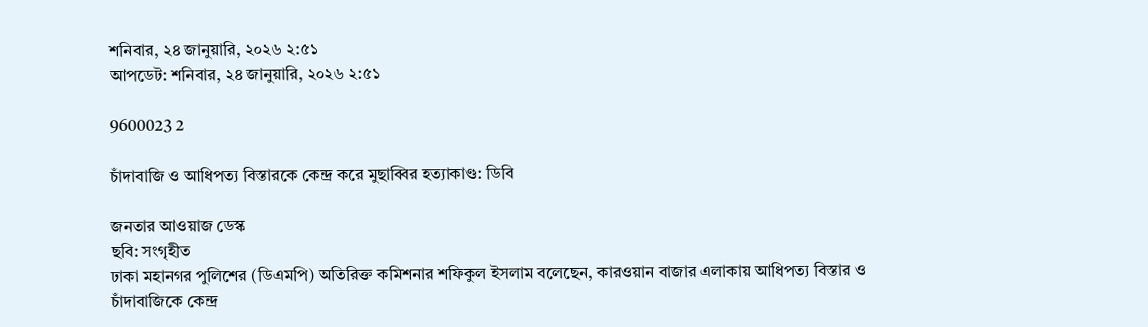শনিবার, ২৪ জানুয়ারি, ২০২৬ ২:৫১
আপডেট: শনিবার, ২৪ জানুয়ারি, ২০২৬ ২:৫১

9600023 2

চাঁদাবাজি ও আধিপত্য বিস্তারকে কেন্দ্র করে মুছাব্বির হত্যাকাণ্ড: ডিবি

জনতার আওয়াজ ডেস্ক
ছবি: সংগৃহীত
ঢাকা মহানগর পুলিশের (ডিএমপি) অতিরিক্ত কমিশনার শফিকুল ইসলাম বলেছেন, কারওয়ান বাজার এলাকায় আধিপত্য বিস্তার ও চাঁদাবাজিকে কেন্দ্র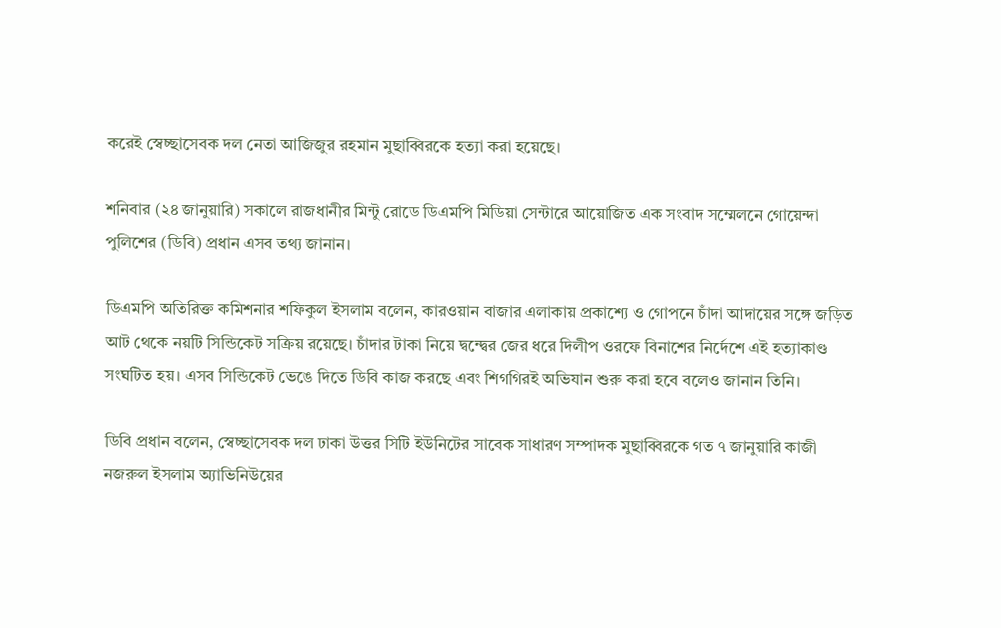করেই স্বেচ্ছাসেবক দল নেতা আজিজুর রহমান মুছাব্বিরকে হত্যা করা হয়েছে।

শনিবার (২৪ জানুয়ারি) সকালে রাজধানীর মিন্টু রোডে ডিএমপি মিডিয়া সেন্টারে আয়োজিত এক সংবাদ সম্মেলনে গোয়েন্দা পুলিশের (ডিবি) প্রধান এসব তথ্য জানান।

ডিএমপি অতিরিক্ত কমিশনার শফিকুল ইসলাম বলেন, কারওয়ান বাজার এলাকায় প্রকাশ্যে ও গোপনে চাঁদা আদায়ের সঙ্গে জড়িত আট থেকে নয়টি সিন্ডিকেট সক্রিয় রয়েছে। চাঁদার টাকা নিয়ে দ্বন্দ্বের জের ধরে দিলীপ ওরফে বিনাশের নির্দেশে এই হত্যাকাণ্ড সংঘটিত হয়। এসব সিন্ডিকেট ভেঙে দিতে ডিবি কাজ করছে এবং শিগগিরই অভিযান শুরু করা হবে বলেও জানান তিনি।

ডিবি প্রধান বলেন, স্বেচ্ছাসেবক দল ঢাকা উত্তর সিটি ইউনিটের সাবেক সাধারণ সম্পাদক মুছাব্বিরকে গত ৭ জানুয়ারি কাজী নজরুল ইসলাম অ্যাভিনিউয়ের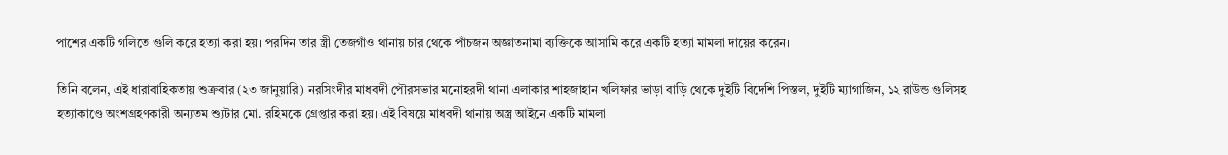পাশের একটি গলিতে গুলি করে হত্যা করা হয়। পরদিন তার স্ত্রী তেজগাঁও থানায় চার থেকে পাঁচজন অজ্ঞাতনামা ব্যক্তিকে আসামি করে একটি হত্যা মামলা দায়ের করেন।

তিনি বলেন, এই ধারাবাহিকতায় শুক্রবার (২৩ জানুয়ারি) নরসিংদীর মাধবদী পৌরসভার মনোহরদী থানা এলাকার শাহজাহান খলিফার ভাড়া বাড়ি থেকে দুইটি বিদেশি পিস্তল, দুইটি ম্যাগাজিন, ১২ রাউন্ড গুলিসহ হত্যাকাণ্ডে অংশগ্রহণকারী অন্যতম শ্যুটার মো. রহিমকে গ্রেপ্তার করা হয়। এই বিষয়ে মাধবদী থানায় অস্ত্র আইনে একটি মামলা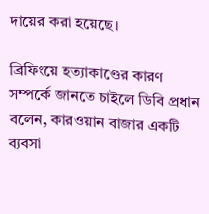দায়ের করা হয়েছে।

ব্রিফিংয়ে হত্যাকাণ্ডের কারণ সম্পর্কে জানতে চাইলে ডিবি প্রধান বলেন, কারওয়ান বাজার একটি ব্যবসা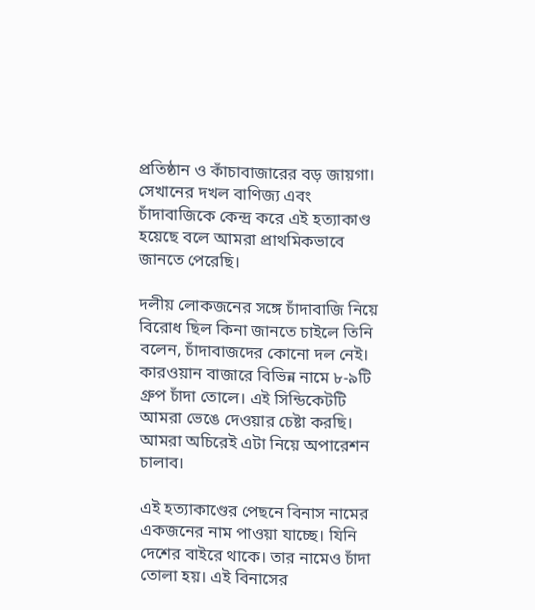প্রতিষ্ঠান ও কাঁচাবাজারের বড় জায়গা। সেখানের দখল বাণিজ্য এবং চাঁদাবাজিকে কেন্দ্র করে এই হত্যাকাণ্ড হয়েছে বলে আমরা প্রাথমিকভাবে জানতে পেরেছি।

দলীয় লোকজনের সঙ্গে চাঁদাবাজি নিয়ে বিরোধ ছিল কিনা জানতে চাইলে তিনি বলেন, চাঁদাবাজদের কোনো দল নেই। কারওয়ান বাজারে বিভিন্ন নামে ৮-৯টি গ্রুপ চাঁদা তোলে। এই সিন্ডিকেটটি আমরা ভেঙে দেওয়ার চেষ্টা করছি। আমরা অচিরেই এটা নিয়ে অপারেশন চালাব।

এই হত্যাকাণ্ডের পেছনে বিনাস নামের একজনের নাম পাওয়া যাচ্ছে। যিনি দেশের বাইরে থাকে। তার নামেও চাঁদা তোলা হয়। এই বিনাসের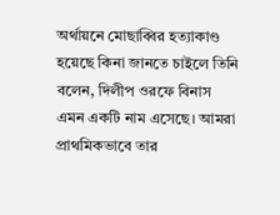অর্থায়নে মোছাব্বির হত্যাকাণ্ড হয়েছে কিনা জানতে চাইলে তিনি বলেন, দিলীপ ওরফে বিনাস এমন একটি নাম এসেছে। আমরা প্রাথমিকভাবে তার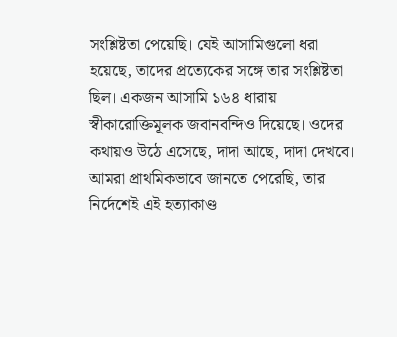সংশ্লিষ্টতা পেয়েছি। যেই আসামিগুলো ধরা হয়েছে, তাদের প্রত্যেকের সঙ্গে তার সংশ্লিষ্টতা ছিল। একজন আসামি ১৬৪ ধারায় স্বীকারোক্তিমূলক জবানবন্দিও দিয়েছে। ওদের কথায়ও উঠে এসেছে, দাদা আছে, দাদা দেখবে। আমরা প্রাথমিকভাবে জানতে পেরেছি, তার নির্দেশেই এই হত্যাকাণ্ড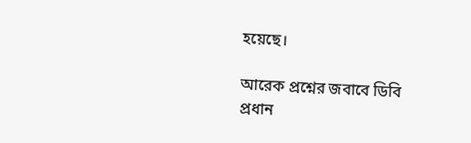হয়েছে।

আরেক প্রশ্নের জবাবে ডিবি প্রধান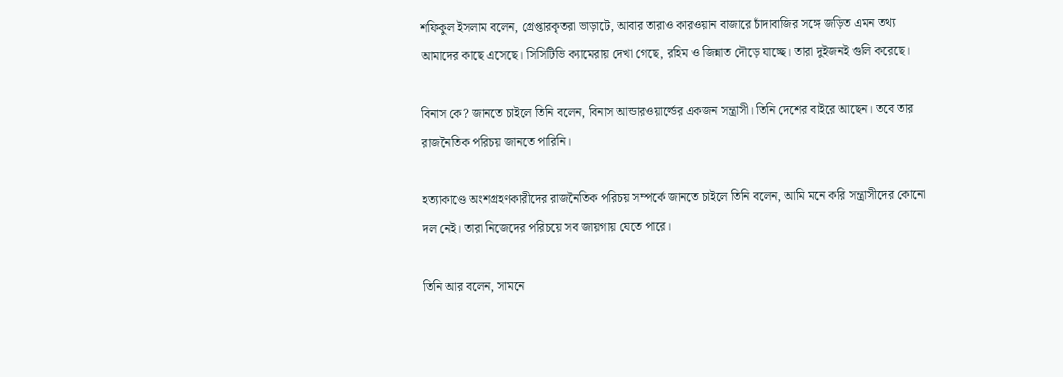শফিকুল ইসলাম বলেন, গ্রেপ্তারকৃতরা ভাড়াটে, আবার তারাও কারওয়ান বাজারে চাঁদাবাজির সঙ্গে জড়িত এমন তথ্য আমাদের কাছে এসেছে। সিসিটিভি ক্যামেরায় দেখা গেছে, রহিম ও জিন্নাত দৌড়ে যাচ্ছে। তারা দুইজনই গুলি করেছে।

বিনাস কে? জানতে চাইলে তিনি বলেন, বিনাস আন্ডারওয়ার্ল্ডের একজন সন্ত্রাসী। তিনি দেশের বাইরে আছেন। তবে তার রাজনৈতিক পরিচয় জানতে পারিনি।

হত্যাকাণ্ডে অংশগ্রহণকারীদের রাজনৈতিক পরিচয় সম্পর্কে জানতে চাইলে তিনি বলেন, আমি মনে করি সন্ত্রাসীদের কোনো দল নেই। তারা নিজেদের পরিচয়ে সব জায়গায় যেতে পারে।

তিনি আর বলেন, সামনে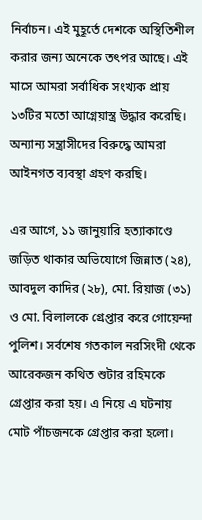নির্বাচন। এই মুহূর্তে দেশকে অস্থিতিশীল করার জন্য অনেকে তৎপর আছে। এই মাসে আমরা সর্বাধিক সংখ্যক প্রায় ১৩টির মতো আগ্নেয়াস্ত্র উদ্ধার করেছি। অন্যান্য সন্ত্রাসীদের বিরুদ্ধে আমরা আইনগত ব্যবস্থা গ্রহণ করছি।

এর আগে, ১১ জানুয়ারি হত্যাকাণ্ডে জড়িত থাকার অভিযোগে জিন্নাত (২৪), আবদুল কাদির (২৮), মো. রিয়াজ (৩১) ও মো. বিলালকে গ্রেপ্তার করে গোয়েন্দা পুলিশ। সর্বশেষ গতকাল নরসিংদী থেকে আরেকজন কথিত শুটার রহিমকে গ্রেপ্তার করা হয়। এ নিয়ে এ ঘটনায় মোট পাঁচজনকে গ্রেপ্তার করা হলো।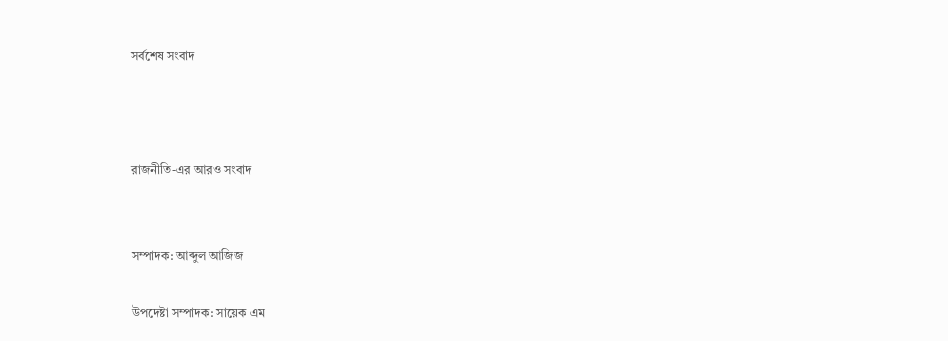সর্বশেষ সংবাদ



রাজনীতি-এর আরও সংবাদ


সম্পাদক: আব্দুল আজিজ

উপদেষ্টা সম্পাদক: সায়েক এম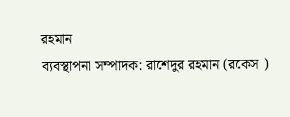রহমান
ব্যবস্থাপনা সম্পাদক: রাশেদুর রহমান (রকেস )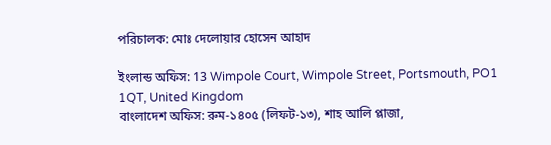পরিচালক: মোঃ দেলোয়ার হোসেন আহাদ

ইংলান্ড অফিস: 13 Wimpole Court, Wimpole Street, Portsmouth, PO1 1QT, United Kingdom
বাংলাদেশ অফিস: রুম-১৪০৫ (লিফট-১৩), শাহ আলি প্লাজা,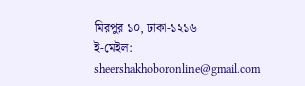মিরপুর ১০, ঢাকা-১২১৬
ই-মেইল: sheershakhoboronline@gmail.com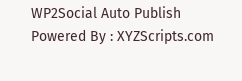WP2Social Auto Publish Powered By : XYZScripts.com